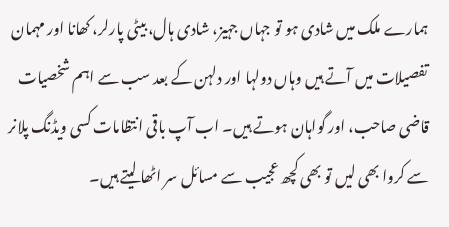ہمارے ملک میں شادی ہو تو جہاں جہیز، شادی ہال، بیٹی پارلر، کھانا اور مہمان تفصیلات میں آتے ہیں وہاں دولہا اور دلہن کے بعد سب سے اہم شخصیات قاضی صاحب، اور گواہان ہوتے ہیں۔ اب آپ باقی انتظامات کسی ویڈنگ پلانر سے کروا بھی لیں تو بھی کچھ عجیب سے مسائل سر اٹھا لیتے ہیں۔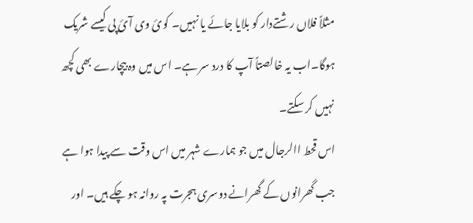مثلاً فلاں رشتےدار کو بلایا جائے یا نہیں۔ کوئ وی آئ پی کیسے شریک ہوگا۔اب یہ خالصتاً آپ کا درد سر ہے۔ اس میں وہ بیچارے بھی کچھ نہیں کر سکتے۔
اس قحط االرجال میں جو ہمارے شہر میں اس وقت سے پیدا ہوا ہے جب گھرانوں کے گھرانے دوسری ہجرت پہ روانہ ہو چکے ہیں۔ اور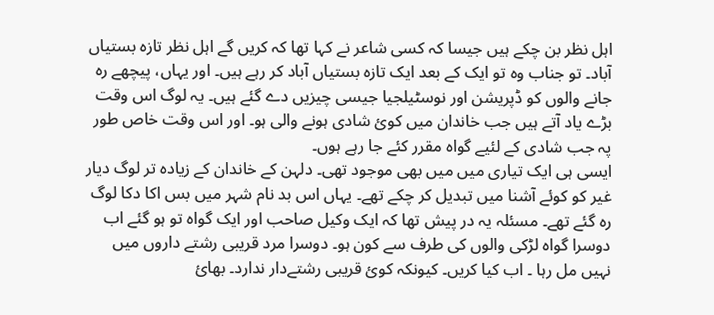اہل نظر بن چکے ہیں جیسا کہ کسی شاعر نے کہا تھا کہ کریں گے اہل نظر تازہ بستیاں آباد۔ تو جناب وہ تو ایک کے بعد ایک تازہ بستیاں آباد کر رہے ہیں۔ اور یہاں، پیچھے رہ جانے والوں کو ڈپریشن اور نوسٹیلجیا جیسی چیزیں دے گئے ہیں۔ یہ لوگ اس وقت بڑے یاد آتے ہیں جب خاندان میں کوئ شادی ہونے والی ہو۔ اور اس وقت خاص طور پہ جب شادی کے لئیے گواہ مقرر کئے جا رہے ہوں۔
ایسی ہی ایک تیاری میں میں بھی موجود تھی۔ دلہن کے خاندان کے زیادہ تر لوگ دیار غیر کو کوئے آشنا میں تبدیل کر چکے تھے۔ یہاں اس بد نام شہر میں بس اکا دکا لوگ رہ گئے تھے۔ مسئلہ یہ در پیش تھا کہ ایک وکیل صاحب اور ایک گواہ تو ہو گئے اب دوسرا گواہ لڑکی والوں کی طرف سے کون ہو۔ دوسرا مرد قریبی رشتے داروں میں نہیں مل رہا ۔ اب کیا کریں۔ کیونکہ کوئ قریبی رشتےدار ندارد۔ بھائ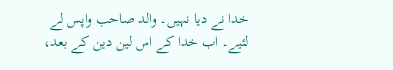خدا نے دیا نہیں۔ والد صاحب واپس لے لئیے۔ اب خدا کے اس لین دین کے بعد،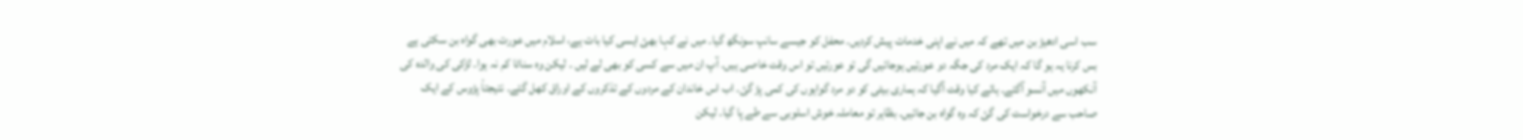سب اسی ادھیڑ بن میں تھے کہ میں نے اپنی خدمات پیش کردیں۔ محفل کو جیسے سانپ سونگھ گیا۔ میں نے کہا بھئ ایسی کیا بات ہے، اسلام میں عورت بھی گواہ بن سکتی ہے بس کرنا یہ ہو گا کہ ایک مرد کی جگہ دو عورتیں ہوجائیں گی تو عورتیں تو اس وقت خاصی ہیں۔ آپ ان میں سے کسی کو بھی لے لیں ۔ لیکن وہ سناٹا کم نہ ہوا۔ لڑکی کی والدہ کی آنکھوں میں آنسو آگئے۔ ہائے کیا وقت آگیا کہ ہماری بیٹی کو دو مرد گواہوں کی کمی پڑ گئ۔ اب اس خاندان کے مردوں کے تذکروں کے اوراق کھل گئے۔ نتیجتاْ پڑوس کے ایک صاحب سے درخواست کی گئ کہ وہ گواہ بن جائیں۔ بظاہر تو معاملہ خوش اسلوبی سے طے پا گیا۔ لیکن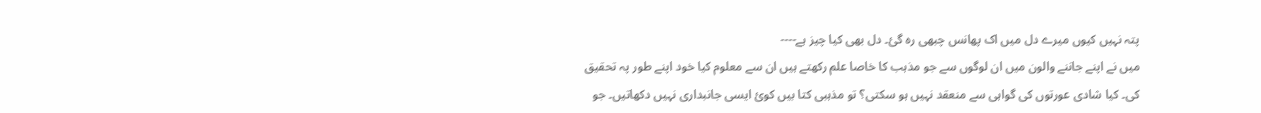پتہ نہیں کیوں میرے دل میں اک پھانس چبھی رہ گئ۔ دل بھی کیا چیز ہے----
میں نے اپنے جاننے والون میں ان لوگوں سے جو مذہب کا خاصا علم رکھتے ہیں ان سے معلوم کیا خود اپنے طور پہ تحقیق کی۔ کیا شادی عورتوں کی گواہی سے منعقد نہیں ہو سکتی؟ تو مذہبی کتا بیں کوئ ایسی جانبداری نہیں دکھاتیں۔ جو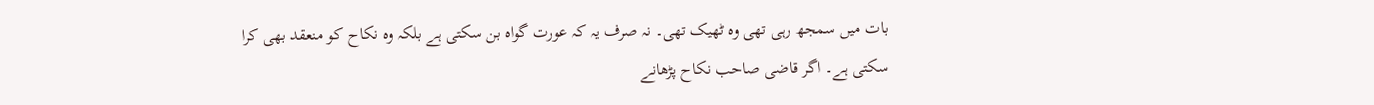بات میں سمجھ رہی تھی وہ ٹھیک تھی۔ نہ صرف یہ کہ عورت گواہ بن سکتی ہے بلکہ وہ نکاح کو منعقد بھی کرا سکتی ہے۔ اگر قاضی صاحب نکاح پڑھانے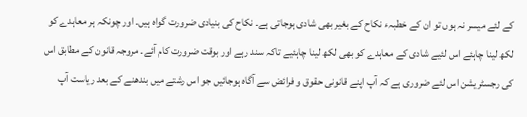کے لئے میسر نہ ہوں تو ان کے خطبہء نکاح کے بغیر بھی شادی ہوجاتی ہے۔ نکاح کی بنیادی ضرورت گواہ ہیں۔ اور چونکہ ہر معاہدے کو لکھ لینا چاہئے اس لئیے شادی کے معاہدے کو بھی لکھ لینا چاہئیے تاکہ سند رہے اور بوقت ضرورت کام آئے۔ مروجہ قانون کے مطابق اس کی رجسٹریشن اس لئے ضروری ہے کہ آپ اپنے قانونی حقوق و فرائض سے آگاہ ہوجائیں جو اس رشتے میں بندھنے کے بعد ریاست آپ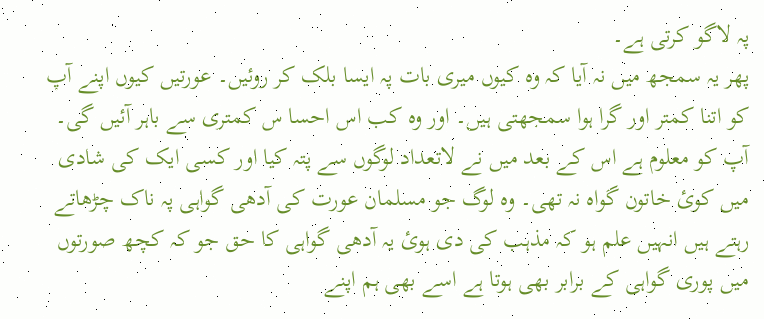پہ لاگو کرتی ہے۔
پھر یہ سمجھ میں نہ آیا کہ وہ کیوں میری بات پہ ایسا بلک کر روئیں۔ عورتیں کیوں اپنے آپ کو اتنا کمتر اور گرا ہوا سمجھتی ہیں۔ اور وہ کب اس احسا س کمتری سے باہر آئیں گی۔ آپ کو معلوم ہے اس کے بعد میں نے لاتعداد لوگوں سے پتہ کیا اور کسی ایک کی شادی میں کوئ خاتون گواہ نہ تھی۔ وہ لوگ جو مسلمان عورت کی آدھی گواہی پہ ناک چڑھاتے رہتے ہیں انہیں علم ہو کہ مذہب کی دی ہوئ یہ آدھی گواہی کا حق جو کہ کچھ صورتوں میں پوری گواہی کے برابر بھی ہوتا ہے اسے بھی ہم اپنے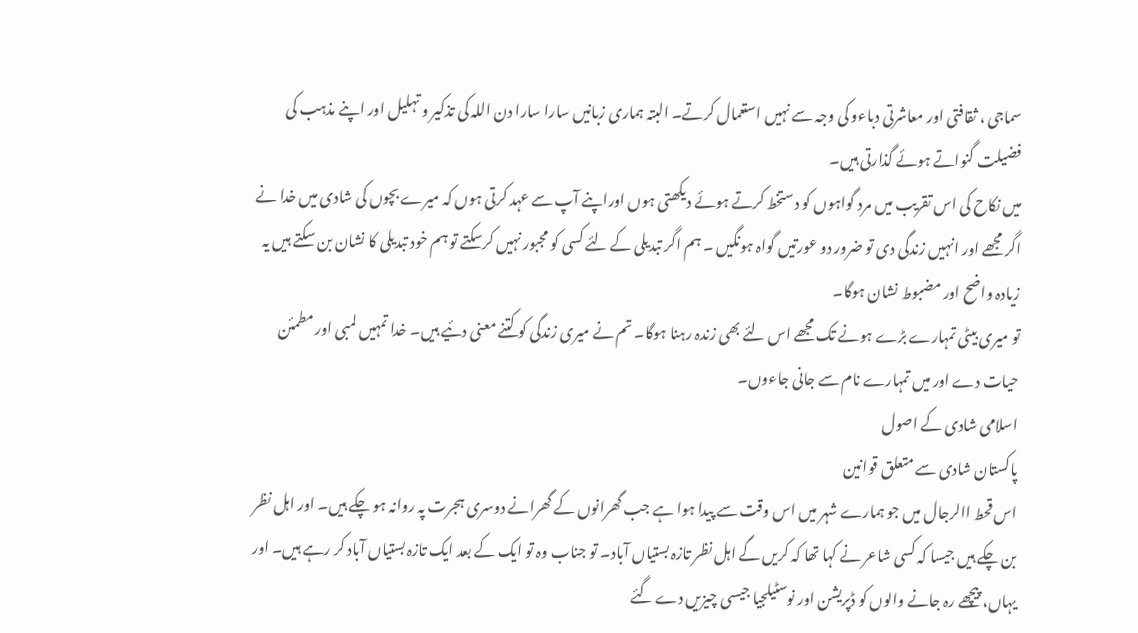سماجی ، ثقافتی اور معاشرتی دباءو کی وجہ سے نہیں استعمال کرتے۔ البتہ ہماری زبانیں سارا سارا دن اللہ کی تذکیر و تہلیل اور اپنے مذہب کی فضیلت گنواتے ہوئے گذارتی ہیں۔
میں نکاح کی اس تقریب میں مرد گواہوں کو دستخط کرتے ہوئے دیکھتی ہوں اوراپنے آپ سے عہد کرتی ہوں کہ میرے بچوں کی شادی میں خدا نے اگر مجھے اور انہیں زندگی دی تو ضرور دو عورتیں گواہ ہونگیں ۔ ہم اگر تبدیلی کے لئے کسی کو مجبور نہیں کرسکتے تو ہم خود تبدیلی کا نشان بن سکتے ہیں یہ زیادہ واضح اور مضبوط نشان ہوگا۔
تو میری بیٹی تمہارے بڑے ہونے تک مجھے اس لئے بھی زندہ رہنا ہوگا۔ تم نے میری زندگی کو کتنے معنی دئیے ہیں۔ خدا تمہیں لمبی اور مطمئن حیات دے اور میں تمہارے نام سے جانی جاءوں۔
اسلامی شادی کے اصول
پاکستان شادی سے متعلق قوانین
اس قحط االرجال میں جو ہمارے شہر میں اس وقت سے پیدا ہوا ہے جب گھرانوں کے گھرانے دوسری ہجرت پہ روانہ ہو چکے ہیں۔ اور اہل نظر بن چکے ہیں جیسا کہ کسی شاعر نے کہا تھا کہ کریں گے اہل نظر تازہ بستیاں آباد۔ تو جناب وہ تو ایک کے بعد ایک تازہ بستیاں آباد کر رہے ہیں۔ اور یہاں، پیچھے رہ جانے والوں کو ڈپریشن اور نوسٹیلجیا جیسی چیزیں دے گئے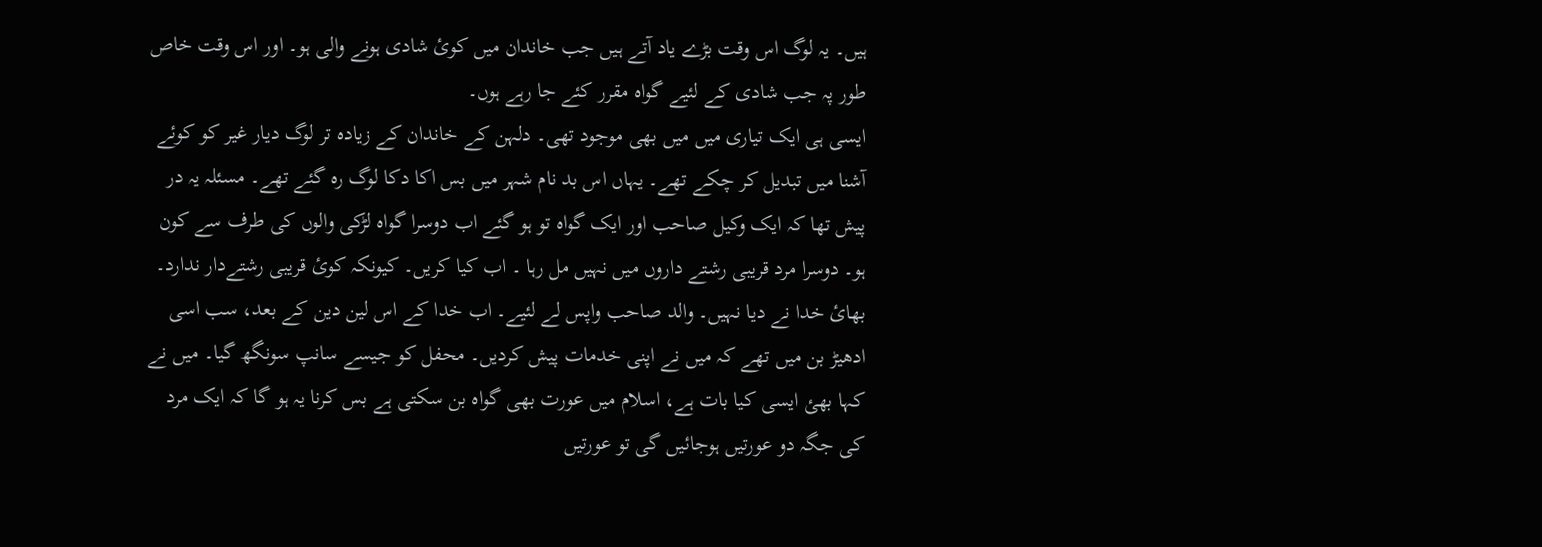ہیں۔ یہ لوگ اس وقت بڑے یاد آتے ہیں جب خاندان میں کوئ شادی ہونے والی ہو۔ اور اس وقت خاص طور پہ جب شادی کے لئیے گواہ مقرر کئے جا رہے ہوں۔
ایسی ہی ایک تیاری میں میں بھی موجود تھی۔ دلہن کے خاندان کے زیادہ تر لوگ دیار غیر کو کوئے آشنا میں تبدیل کر چکے تھے۔ یہاں اس بد نام شہر میں بس اکا دکا لوگ رہ گئے تھے۔ مسئلہ یہ در پیش تھا کہ ایک وکیل صاحب اور ایک گواہ تو ہو گئے اب دوسرا گواہ لڑکی والوں کی طرف سے کون ہو۔ دوسرا مرد قریبی رشتے داروں میں نہیں مل رہا ۔ اب کیا کریں۔ کیونکہ کوئ قریبی رشتےدار ندارد۔ بھائ خدا نے دیا نہیں۔ والد صاحب واپس لے لئیے۔ اب خدا کے اس لین دین کے بعد، سب اسی ادھیڑ بن میں تھے کہ میں نے اپنی خدمات پیش کردیں۔ محفل کو جیسے سانپ سونگھ گیا۔ میں نے کہا بھئ ایسی کیا بات ہے، اسلام میں عورت بھی گواہ بن سکتی ہے بس کرنا یہ ہو گا کہ ایک مرد کی جگہ دو عورتیں ہوجائیں گی تو عورتیں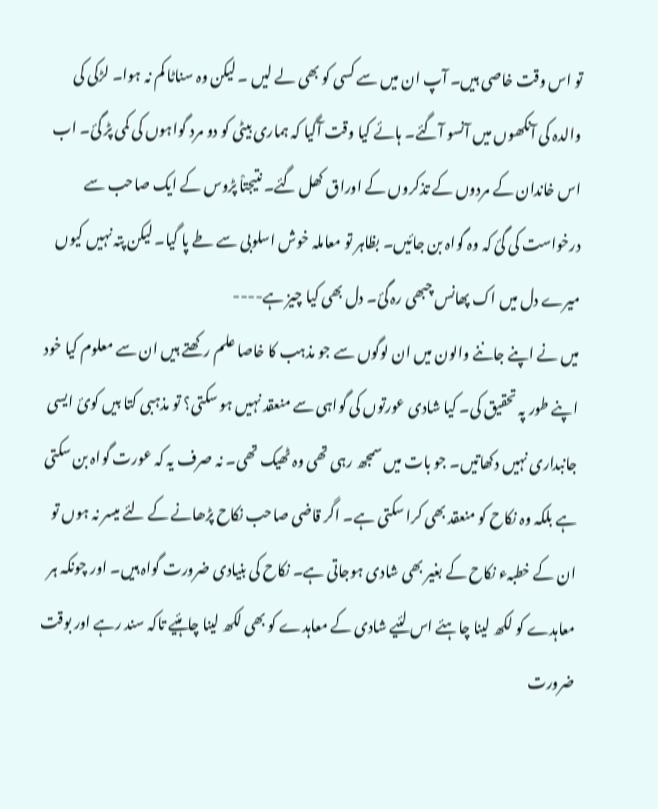تو اس وقت خاصی ہیں۔ آپ ان میں سے کسی کو بھی لے لیں ۔ لیکن وہ سناٹا کم نہ ہوا۔ لڑکی کی والدہ کی آنکھوں میں آنسو آگئے۔ ہائے کیا وقت آگیا کہ ہماری بیٹی کو دو مرد گواہوں کی کمی پڑ گئ۔ اب اس خاندان کے مردوں کے تذکروں کے اوراق کھل گئے۔ نتیجتاْ پڑوس کے ایک صاحب سے درخواست کی گئ کہ وہ گواہ بن جائیں۔ بظاہر تو معاملہ خوش اسلوبی سے طے پا گیا۔ لیکن پتہ نہیں کیوں میرے دل میں اک پھانس چبھی رہ گئ۔ دل بھی کیا چیز ہے----
میں نے اپنے جاننے والون میں ان لوگوں سے جو مذہب کا خاصا علم رکھتے ہیں ان سے معلوم کیا خود اپنے طور پہ تحقیق کی۔ کیا شادی عورتوں کی گواہی سے منعقد نہیں ہو سکتی؟ تو مذہبی کتا بیں کوئ ایسی جانبداری نہیں دکھاتیں۔ جو بات میں سمجھ رہی تھی وہ ٹھیک تھی۔ نہ صرف یہ کہ عورت گواہ بن سکتی ہے بلکہ وہ نکاح کو منعقد بھی کرا سکتی ہے۔ اگر قاضی صاحب نکاح پڑھانے کے لئے میسر نہ ہوں تو ان کے خطبہء نکاح کے بغیر بھی شادی ہوجاتی ہے۔ نکاح کی بنیادی ضرورت گواہ ہیں۔ اور چونکہ ہر معاہدے کو لکھ لینا چاہئے اس لئیے شادی کے معاہدے کو بھی لکھ لینا چاہئیے تاکہ سند رہے اور بوقت ضرورت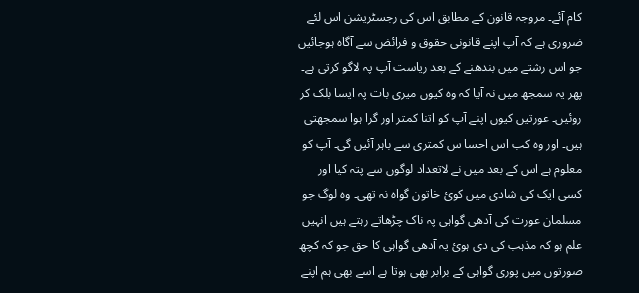کام آئے۔ مروجہ قانون کے مطابق اس کی رجسٹریشن اس لئے ضروری ہے کہ آپ اپنے قانونی حقوق و فرائض سے آگاہ ہوجائیں جو اس رشتے میں بندھنے کے بعد ریاست آپ پہ لاگو کرتی ہے۔
پھر یہ سمجھ میں نہ آیا کہ وہ کیوں میری بات پہ ایسا بلک کر روئیں۔ عورتیں کیوں اپنے آپ کو اتنا کمتر اور گرا ہوا سمجھتی ہیں۔ اور وہ کب اس احسا س کمتری سے باہر آئیں گی۔ آپ کو معلوم ہے اس کے بعد میں نے لاتعداد لوگوں سے پتہ کیا اور کسی ایک کی شادی میں کوئ خاتون گواہ نہ تھی۔ وہ لوگ جو مسلمان عورت کی آدھی گواہی پہ ناک چڑھاتے رہتے ہیں انہیں علم ہو کہ مذہب کی دی ہوئ یہ آدھی گواہی کا حق جو کہ کچھ صورتوں میں پوری گواہی کے برابر بھی ہوتا ہے اسے بھی ہم اپنے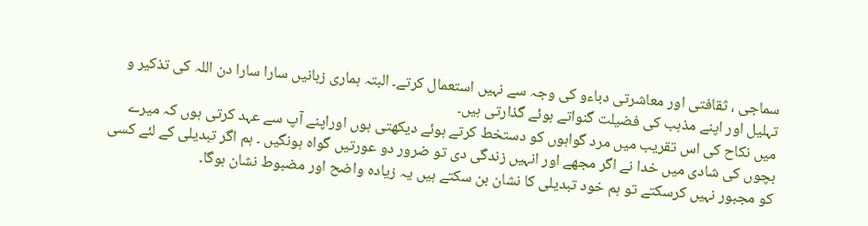سماجی ، ثقافتی اور معاشرتی دباءو کی وجہ سے نہیں استعمال کرتے۔ البتہ ہماری زبانیں سارا سارا دن اللہ کی تذکیر و تہلیل اور اپنے مذہب کی فضیلت گنواتے ہوئے گذارتی ہیں۔
میں نکاح کی اس تقریب میں مرد گواہوں کو دستخط کرتے ہوئے دیکھتی ہوں اوراپنے آپ سے عہد کرتی ہوں کہ میرے بچوں کی شادی میں خدا نے اگر مجھے اور انہیں زندگی دی تو ضرور دو عورتیں گواہ ہونگیں ۔ ہم اگر تبدیلی کے لئے کسی کو مجبور نہیں کرسکتے تو ہم خود تبدیلی کا نشان بن سکتے ہیں یہ زیادہ واضح اور مضبوط نشان ہوگا۔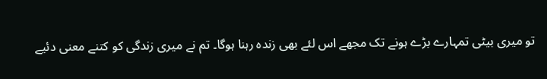تو میری بیٹی تمہارے بڑے ہونے تک مجھے اس لئے بھی زندہ رہنا ہوگا۔ تم نے میری زندگی کو کتنے معنی دئیے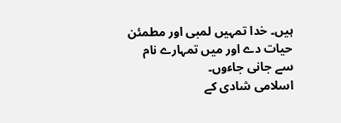ہیں۔ خدا تمہیں لمبی اور مطمئن حیات دے اور میں تمہارے نام سے جانی جاءوں۔
اسلامی شادی کے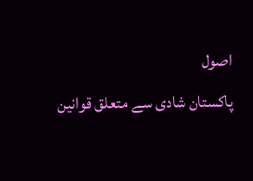اصول
پاکستان شادی سے متعلق قوانین